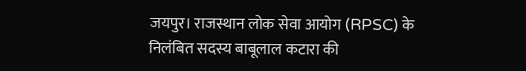जयपुर। राजस्थान लोक सेवा आयोग (RPSC) के निलंबित सदस्य बाबूलाल कटारा की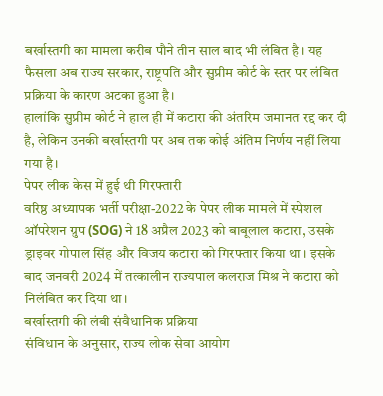बर्खास्तगी का मामला करीब पौने तीन साल बाद भी लंबित है। यह फैसला अब राज्य सरकार, राष्ट्रपति और सुप्रीम कोर्ट के स्तर पर लंबित प्रक्रिया के कारण अटका हुआ है।
हालांकि सुप्रीम कोर्ट ने हाल ही में कटारा की अंतरिम जमानत रद्द कर दी है, लेकिन उनकी बर्खास्तगी पर अब तक कोई अंतिम निर्णय नहीं लिया गया है।
पेपर लीक केस में हुई थी गिरफ्तारी
वरिष्ठ अध्यापक भर्ती परीक्षा-2022 के पेपर लीक मामले में स्पेशल ऑपरेशन ग्रुप (SOG) ने 18 अप्रैल 2023 को बाबूलाल कटारा, उसके ड्राइवर गोपाल सिंह और विजय कटारा को गिरफ्तार किया था। इसके बाद जनवरी 2024 में तत्कालीन राज्यपाल कलराज मिश्र ने कटारा को निलंबित कर दिया था।
बर्खास्तगी की लंबी संवैधानिक प्रक्रिया
संविधान के अनुसार, राज्य लोक सेवा आयोग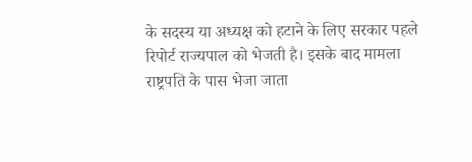के सदस्य या अध्यक्ष को हटाने के लिए सरकार पहले रिपोर्ट राज्यपाल को भेजती है। इसके बाद मामला राष्ट्रपति के पास भेजा जाता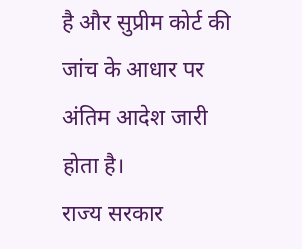है और सुप्रीम कोर्ट की जांच के आधार पर अंतिम आदेश जारी होता है।
राज्य सरकार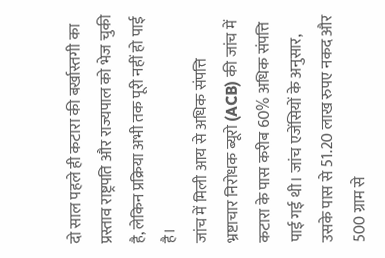दो साल पहले ही कटारा की बर्खास्तगी का प्रस्ताव राष्ट्रपति और राज्यपाल को भेज चुकी है, लेकिन प्रक्रिया अभी तक पूरी नहीं हो पाई है।
जांच में मिली आय से अधिक संपत्ति
भ्रष्टाचार निरोधक ब्यूरो (ACB) की जांच में कटारा के पास करीब 60% अधिक संपत्ति पाई गई थी। जांच एजेंसियों के अनुसार, उसके पास से 51.20 लाख रुपए नकद और 500 ग्राम से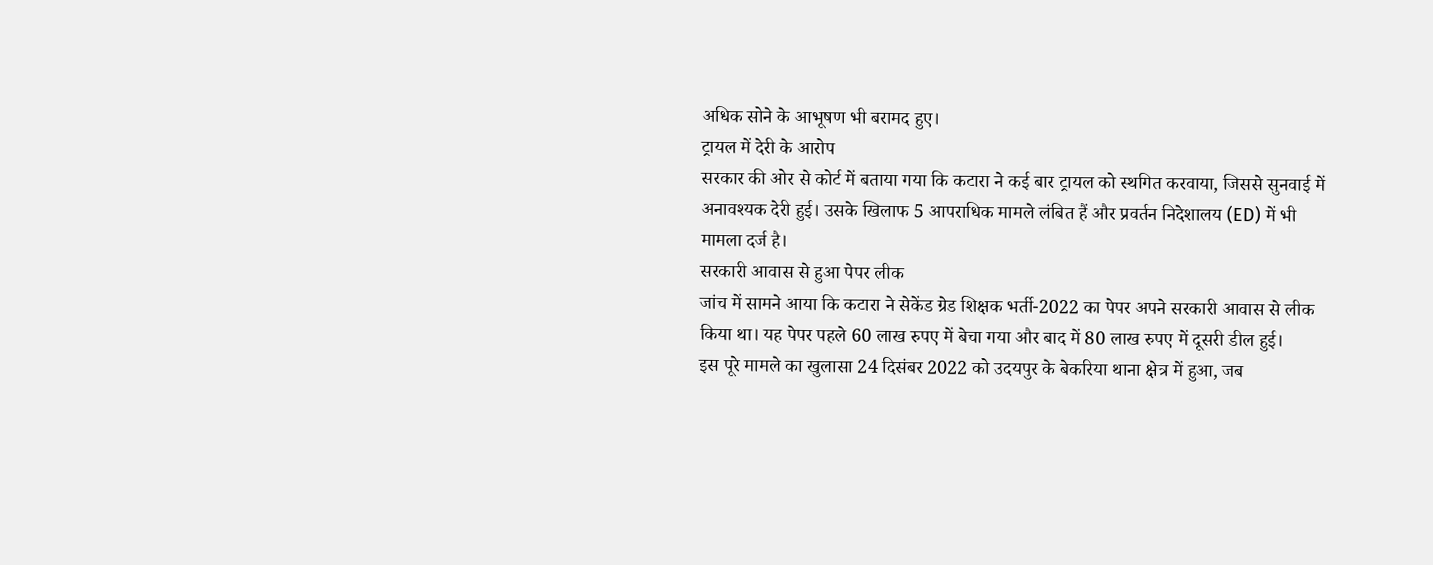अधिक सोने के आभूषण भी बरामद हुए।
ट्रायल में देरी के आरोप
सरकार की ओर से कोर्ट में बताया गया कि कटारा ने कई बार ट्रायल को स्थगित करवाया, जिससे सुनवाई में अनावश्यक देरी हुई। उसके खिलाफ 5 आपराधिक मामले लंबित हैं और प्रवर्तन निदेशालय (ED) में भी मामला दर्ज है।
सरकारी आवास से हुआ पेपर लीक
जांच में सामने आया कि कटारा ने सेकेंड ग्रेड शिक्षक भर्ती-2022 का पेपर अपने सरकारी आवास से लीक किया था। यह पेपर पहले 60 लाख रुपए में बेचा गया और बाद में 80 लाख रुपए में दूसरी डील हुई।
इस पूरे मामले का खुलासा 24 दिसंबर 2022 को उदयपुर के बेकरिया थाना क्षेत्र में हुआ, जब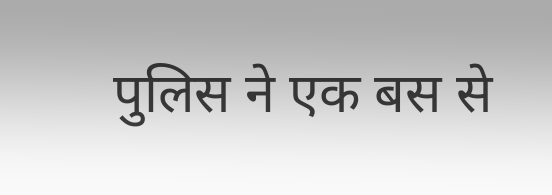पुलिस ने एक बस से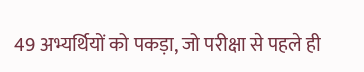49 अभ्यर्थियों को पकड़ा, जो परीक्षा से पहले ही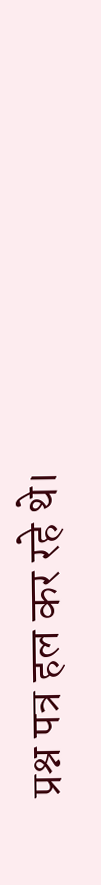प्रश्न पत्र हल कर रहे थे।